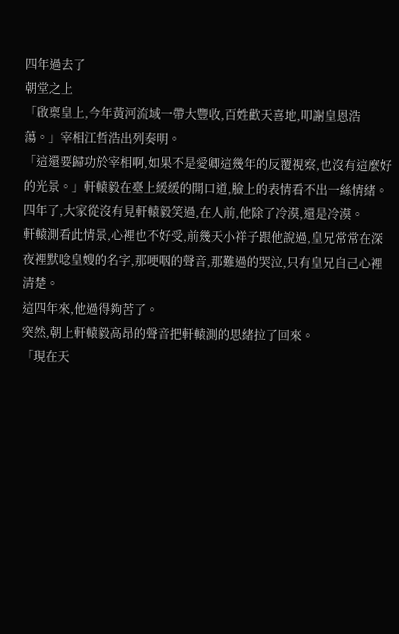四年過去了
朝堂之上
「啟稟皇上,今年黃河流域一帶大豐收,百姓歡天喜地,叩謝皇恩浩蕩。」宰相江哲浩出列奏明。
「這還要歸功於宰相啊,如果不是愛卿這幾年的反覆視察,也沒有這麼好的光景。」軒轅毅在臺上緩緩的開口道,臉上的表情看不出一絲情緒。
四年了,大家從沒有見軒轅毅笑過,在人前,他除了冷漠,還是冷漠。
軒轅測看此情景,心裡也不好受,前幾天小祥子跟他說過,皇兄常常在深夜裡默唸皇嫂的名字,那哽咽的聲音,那難過的哭泣,只有皇兄自己心裡清楚。
這四年來,他過得夠苦了。
突然,朝上軒轅毅高昂的聲音把軒轅測的思緒拉了回來。
「現在天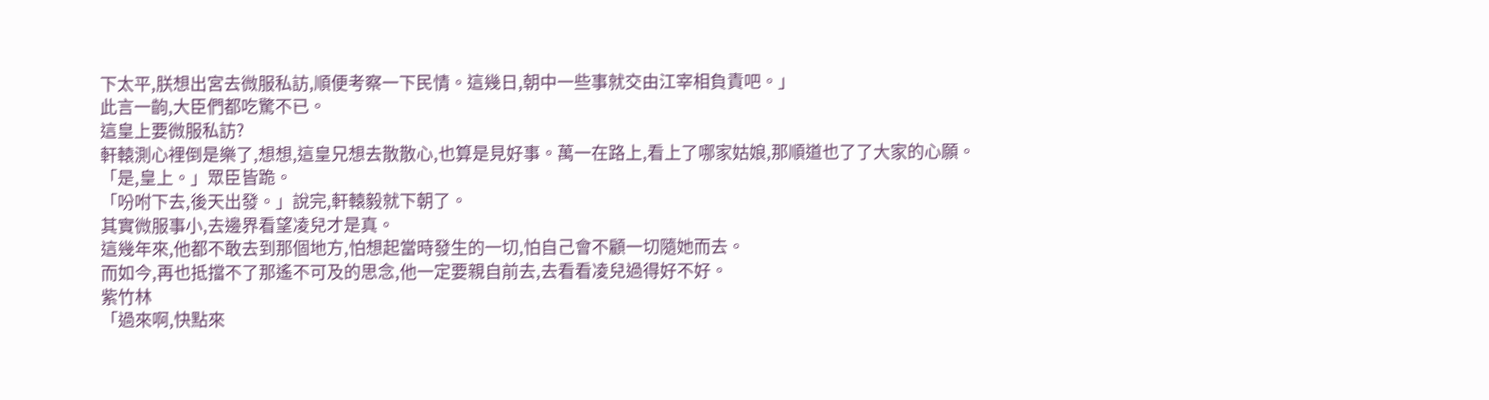下太平,朕想出宮去微服私訪,順便考察一下民情。這幾日,朝中一些事就交由江宰相負責吧。」
此言一齣,大臣們都吃驚不已。
這皇上要微服私訪?
軒轅測心裡倒是樂了,想想,這皇兄想去散散心,也算是見好事。萬一在路上,看上了哪家姑娘,那順道也了了大家的心願。
「是,皇上。」眾臣皆跪。
「吩咐下去,後天出發。」說完,軒轅毅就下朝了。
其實微服事小,去邊界看望凌兒才是真。
這幾年來,他都不敢去到那個地方,怕想起當時發生的一切,怕自己會不顧一切隨她而去。
而如今,再也抵擋不了那遙不可及的思念,他一定要親自前去,去看看凌兒過得好不好。
紫竹林
「過來啊,快點來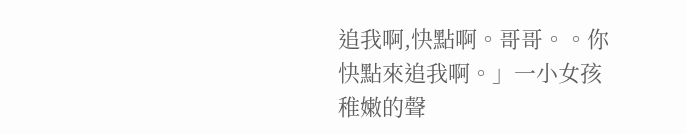追我啊,快點啊。哥哥。。你快點來追我啊。」一小女孩稚嫩的聲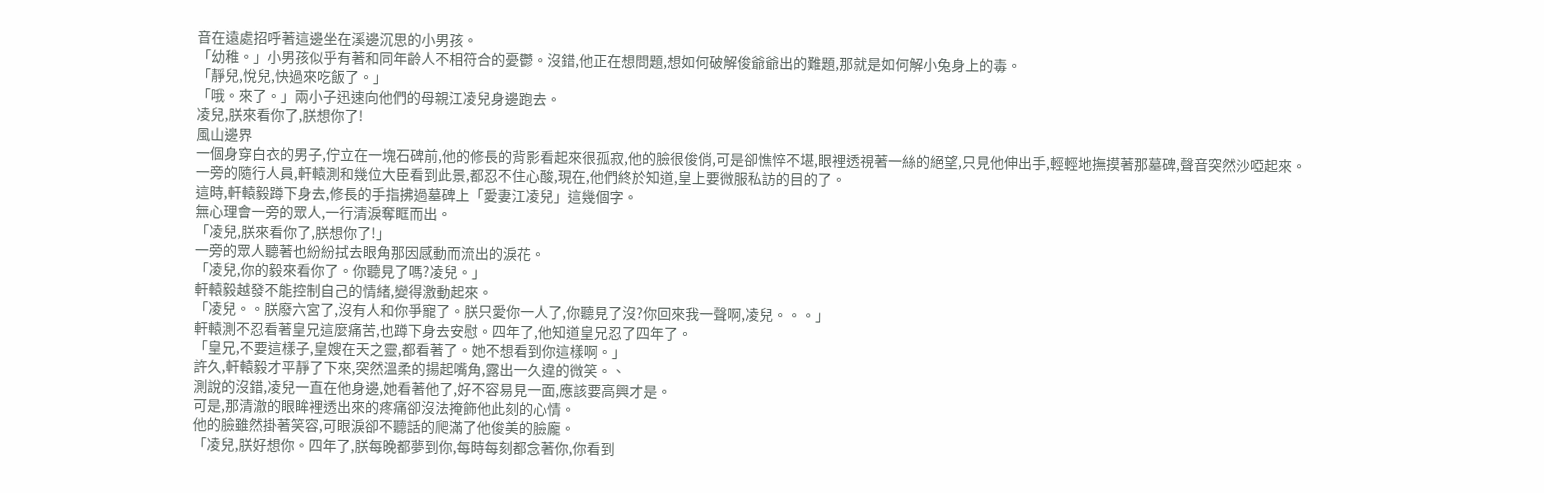音在遠處招呼著這邊坐在溪邊沉思的小男孩。
「幼稚。」小男孩似乎有著和同年齡人不相符合的憂鬱。沒錯,他正在想問題,想如何破解俊爺爺出的難題,那就是如何解小兔身上的毒。
「靜兒,悅兒,快過來吃飯了。」
「哦。來了。」兩小子迅速向他們的母親江凌兒身邊跑去。
凌兒,朕來看你了,朕想你了!
風山邊界
一個身穿白衣的男子,佇立在一塊石碑前,他的修長的背影看起來很孤寂,他的臉很俊俏,可是卻憔悴不堪,眼裡透視著一絲的絕望,只見他伸出手,輕輕地撫摸著那墓碑,聲音突然沙啞起來。
一旁的隨行人員,軒轅測和幾位大臣看到此景,都忍不住心酸,現在,他們終於知道,皇上要微服私訪的目的了。
這時,軒轅毅蹲下身去,修長的手指拂過墓碑上「愛妻江凌兒」這幾個字。
無心理會一旁的眾人,一行清淚奪眶而出。
「凌兒,朕來看你了,朕想你了!」
一旁的眾人聽著也紛紛拭去眼角那因感動而流出的淚花。
「凌兒,你的毅來看你了。你聽見了嗎?凌兒。」
軒轅毅越發不能控制自己的情緒,變得激動起來。
「凌兒。。朕廢六宮了,沒有人和你爭寵了。朕只愛你一人了,你聽見了沒?你回來我一聲啊,凌兒。。。」
軒轅測不忍看著皇兄這麼痛苦,也蹲下身去安慰。四年了,他知道皇兄忍了四年了。
「皇兄,不要這樣子,皇嫂在天之靈,都看著了。她不想看到你這樣啊。」
許久,軒轅毅才平靜了下來,突然溫柔的揚起嘴角,露出一久違的微笑。、
測說的沒錯,凌兒一直在他身邊,她看著他了,好不容易見一面,應該要高興才是。
可是,那清澈的眼眸裡透出來的疼痛卻沒法掩飾他此刻的心情。
他的臉雖然掛著笑容,可眼淚卻不聽話的爬滿了他俊美的臉龐。
「凌兒,朕好想你。四年了,朕每晚都夢到你,每時每刻都念著你,你看到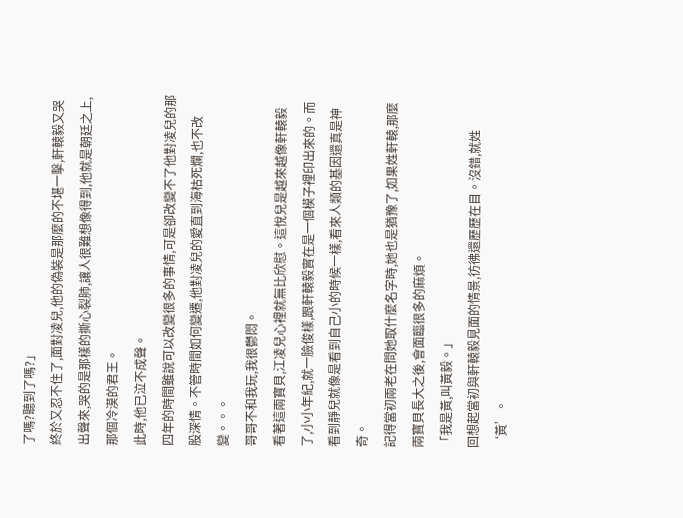了嗎?聽到了嗎?」
終於又忍不住了,面對凌兒,他的偽裝是那麼的不堪一擊,軒轅毅又哭出聲來,哭的是那樣的撕心裂肺,讓人很難想像得到,他就是朝廷之上,那個冷漠的君王。
此時,他已泣不成聲。
四年的時間雖說可以改變很多的事情,可是卻改變不了他對凌兒的那股深情。不管時間如何變遷,他對凌兒的愛直到海枯死爛,也不改變。。。
哥哥不和我玩,我很鬱悶。
看著這兩寶貝,江凌兒心裡就無比欣慰。這悅兒是越來越像軒轅毅了,小小年紀,就一臉俊樣,跟軒轅毅實在是一個模子裡印出來的。而看到靜兒就像是看到自己小的時候一樣,看來人類的基因還真是神奇。
記得當初兩老在問她取什麼名字時,她也是猶豫了,如果姓軒轅,那麼兩寶貝長大之後,會面臨很多的麻煩。
「我是黃,叫黃毅。」
回想起當初與軒轅毅見面的情景,彷彿還歷歷在目。沒錯,就姓‘黃’。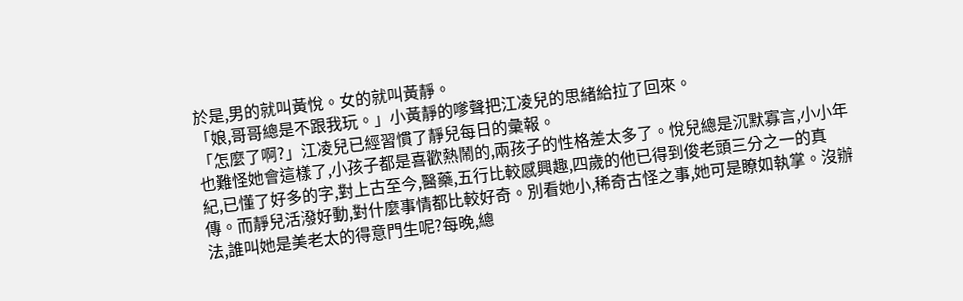於是,男的就叫黃悅。女的就叫黃靜。
「娘,哥哥總是不跟我玩。」小黃靜的嗲聲把江凌兒的思緒給拉了回來。
「怎麼了啊?」江凌兒已經習慣了靜兒每日的彙報。
也難怪她會這樣了,小孩子都是喜歡熱鬧的,兩孩子的性格差太多了。悅兒總是沉默寡言,小小年紀,已懂了好多的字,對上古至今,醫藥,五行比較感興趣,四歲的他已得到俊老頭三分之一的真傳。而靜兒活潑好動,對什麼事情都比較好奇。別看她小,稀奇古怪之事,她可是瞭如執掌。沒辦法,誰叫她是美老太的得意門生呢?每晚,總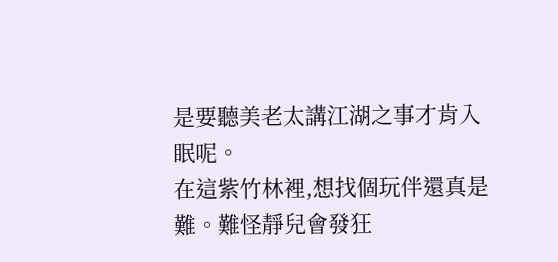是要聽美老太講江湖之事才肯入眠呢。
在這紫竹林裡,想找個玩伴還真是難。難怪靜兒會發狂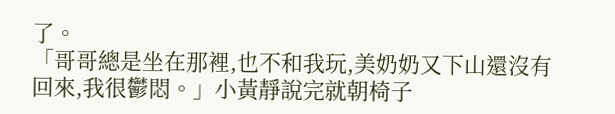了。
「哥哥總是坐在那裡,也不和我玩,美奶奶又下山還沒有回來,我很鬱悶。」小黃靜說完就朝椅子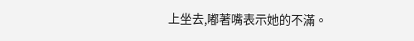上坐去,嘟著嘴表示她的不滿。